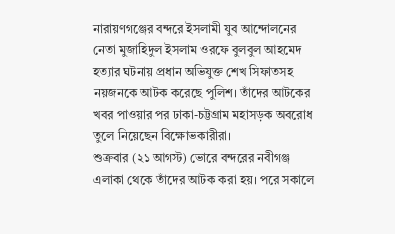নারায়ণগঞ্জের বন্দরে ইসলামী যুব আন্দোলনের নেতা মুজাহিদুল ইসলাম ওরফে বুলবুল আহমেদ হত্যার ঘটনায় প্রধান অভিযুক্ত শেখ সিফাতসহ নয়জনকে আটক করেছে পুলিশ। তাঁদের আটকের খবর পাওয়ার পর ঢাকা-চট্টগ্রাম মহাসড়ক অবরোধ তুলে নিয়েছেন বিক্ষোভকারীরা।
শুক্রবার (২১ আগস্ট) ভোরে বন্দরের নবীগঞ্জ এলাকা থেকে তাঁদের আটক করা হয়। পরে সকালে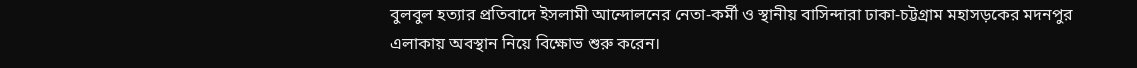বুলবুল হত্যার প্রতিবাদে ইসলামী আন্দোলনের নেতা-কর্মী ও স্থানীয় বাসিন্দারা ঢাকা-চট্টগ্রাম মহাসড়কের মদনপুর এলাকায় অবস্থান নিয়ে বিক্ষোভ শুরু করেন।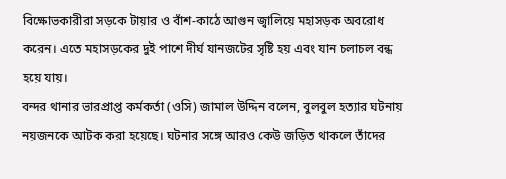বিক্ষোভকারীরা সড়কে টায়ার ও বাঁশ-কাঠে আগুন জ্বালিয়ে মহাসড়ক অবরোধ করেন। এতে মহাসড়কের দুই পাশে দীর্ঘ যানজটের সৃষ্টি হয় এবং যান চলাচল বন্ধ হয়ে যায়।
বন্দর থানার ভারপ্রাপ্ত কর্মকর্তা (ওসি) জামাল উদ্দিন বলেন, বুলবুল হত্যার ঘটনায় নয়জনকে আটক করা হয়েছে। ঘটনার সঙ্গে আরও কেউ জড়িত থাকলে তাঁদের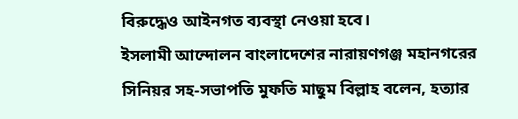বিরুদ্ধেও আইনগত ব্যবস্থা নেওয়া হবে।
ইসলামী আন্দোলন বাংলাদেশের নারায়ণগঞ্জ মহানগরের সিনিয়র সহ-সভাপতি মুফতি মাছুম বিল্লাহ বলেন, হত্যার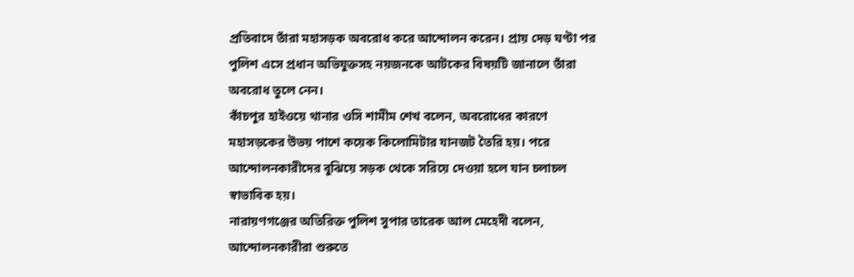প্রতিবাদে তাঁরা মহাসড়ক অবরোধ করে আন্দোলন করেন। প্রায় দেড় ঘণ্টা পর পুলিশ এসে প্রধান অভিযুক্তসহ নয়জনকে আটকের বিষয়টি জানালে তাঁরা অবরোধ তুলে নেন।
কাঁচপুর হাইওয়ে থানার ওসি শামীম শেখ বলেন, অবরোধের কারণে মহাসড়কের উভয় পাশে কয়েক কিলোমিটার যানজট তৈরি হয়। পরে আন্দোলনকারীদের বুঝিয়ে সড়ক থেকে সরিয়ে দেওয়া হলে যান চলাচল স্বাভাবিক হয়।
নারায়ণগঞ্জের অতিরিক্ত পুলিশ সুপার তারেক আল মেহেদী বলেন, আন্দোলনকারীরা শুরুতে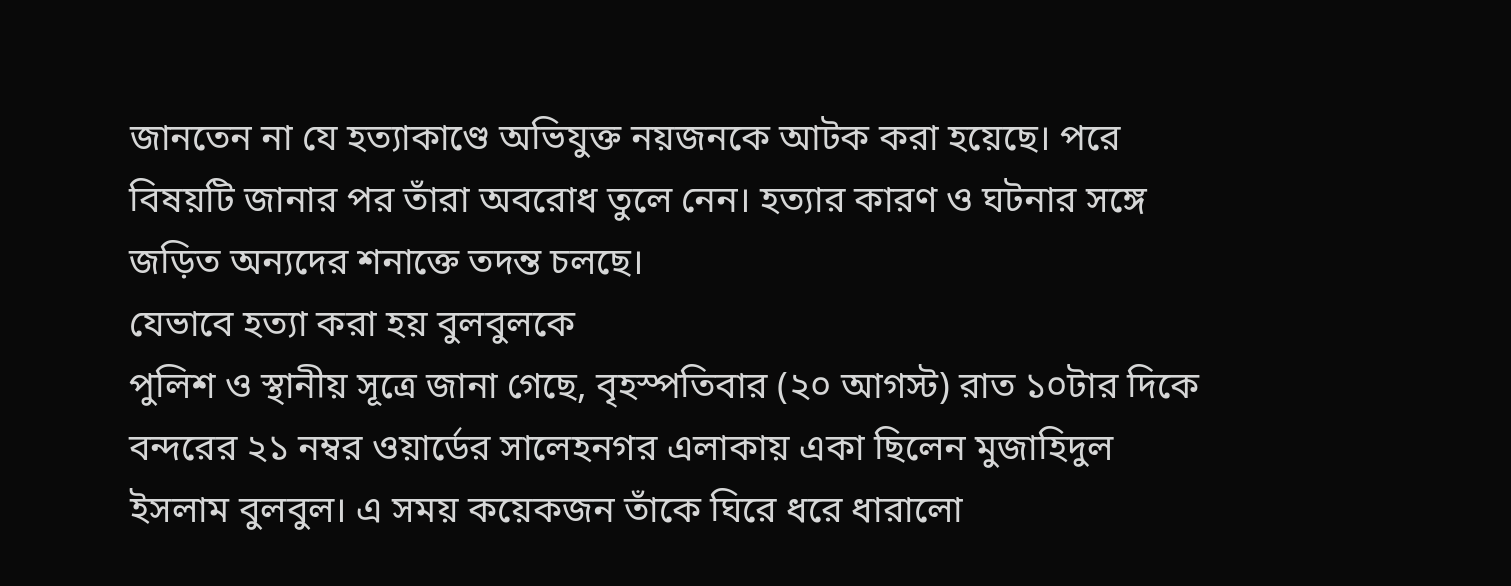জানতেন না যে হত্যাকাণ্ডে অভিযুক্ত নয়জনকে আটক করা হয়েছে। পরে বিষয়টি জানার পর তাঁরা অবরোধ তুলে নেন। হত্যার কারণ ও ঘটনার সঙ্গে জড়িত অন্যদের শনাক্তে তদন্ত চলছে।
যেভাবে হত্যা করা হয় বুলবুলকে
পুলিশ ও স্থানীয় সূত্রে জানা গেছে, বৃহস্পতিবার (২০ আগস্ট) রাত ১০টার দিকে বন্দরের ২১ নম্বর ওয়ার্ডের সালেহনগর এলাকায় একা ছিলেন মুজাহিদুল ইসলাম বুলবুল। এ সময় কয়েকজন তাঁকে ঘিরে ধরে ধারালো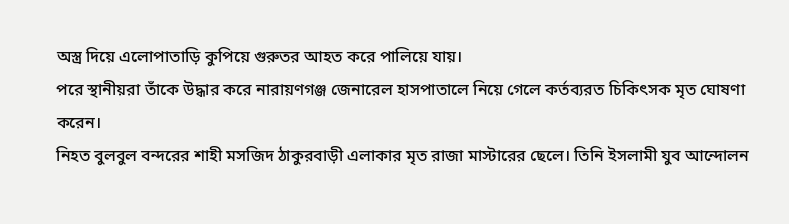অস্ত্র দিয়ে এলোপাতাড়ি কুপিয়ে গুরুতর আহত করে পালিয়ে যায়।
পরে স্থানীয়রা তাঁকে উদ্ধার করে নারায়ণগঞ্জ জেনারেল হাসপাতালে নিয়ে গেলে কর্তব্যরত চিকিৎসক মৃত ঘোষণা করেন।
নিহত বুলবুল বন্দরের শাহী মসজিদ ঠাকুরবাড়ী এলাকার মৃত রাজা মাস্টারের ছেলে। তিনি ইসলামী যুব আন্দোলন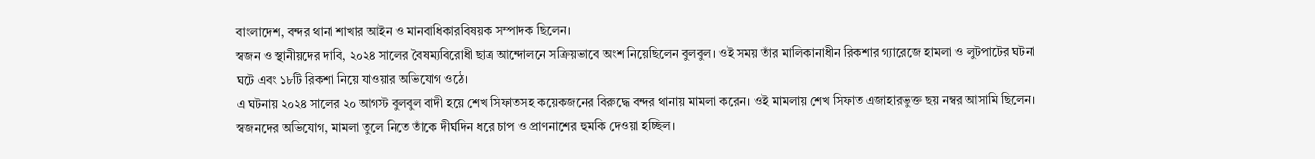বাংলাদেশ, বন্দর থানা শাখার আইন ও মানবাধিকারবিষয়ক সম্পাদক ছিলেন।
স্বজন ও স্থানীয়দের দাবি, ২০২৪ সালের বৈষম্যবিরোধী ছাত্র আন্দোলনে সক্রিয়ভাবে অংশ নিয়েছিলেন বুলবুল। ওই সময় তাঁর মালিকানাধীন রিকশার গ্যারেজে হামলা ও লুটপাটের ঘটনা ঘটে এবং ১৮টি রিকশা নিয়ে যাওয়ার অভিযোগ ওঠে।
এ ঘটনায় ২০২৪ সালের ২০ আগস্ট বুলবুল বাদী হয়ে শেখ সিফাতসহ কয়েকজনের বিরুদ্ধে বন্দর থানায় মামলা করেন। ওই মামলায় শেখ সিফাত এজাহারভুক্ত ছয় নম্বর আসামি ছিলেন। স্বজনদের অভিযোগ, মামলা তুলে নিতে তাঁকে দীর্ঘদিন ধরে চাপ ও প্রাণনাশের হুমকি দেওয়া হচ্ছিল।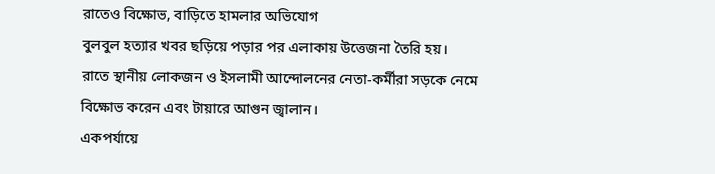রাতেও বিক্ষোভ, বাড়িতে হামলার অভিযোগ
বুলবুল হত্যার খবর ছড়িয়ে পড়ার পর এলাকায় উত্তেজনা তৈরি হয়। রাতে স্থানীয় লোকজন ও ইসলামী আন্দোলনের নেতা-কর্মীরা সড়কে নেমে বিক্ষোভ করেন এবং টায়ারে আগুন জ্বালান।
একপর্যায়ে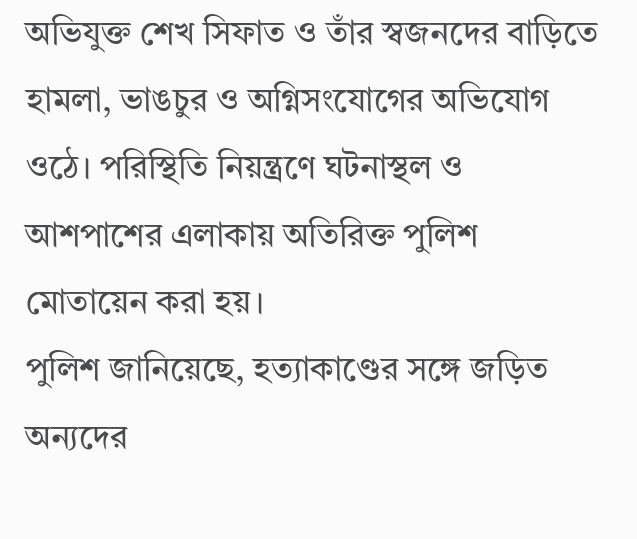অভিযুক্ত শেখ সিফাত ও তাঁর স্বজনদের বাড়িতে হামলা, ভাঙচুর ও অগ্নিসংযোগের অভিযোগ ওঠে। পরিস্থিতি নিয়ন্ত্রণে ঘটনাস্থল ও আশপাশের এলাকায় অতিরিক্ত পুলিশ মোতায়েন করা হয়।
পুলিশ জানিয়েছে, হত্যাকাণ্ডের সঙ্গে জড়িত অন্যদের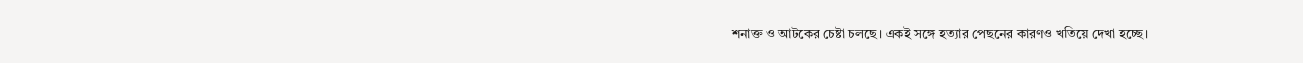শনাক্ত ও আটকের চেষ্টা চলছে। একই সঙ্গে হত্যার পেছনের কারণও খতিয়ে দেখা হচ্ছে।